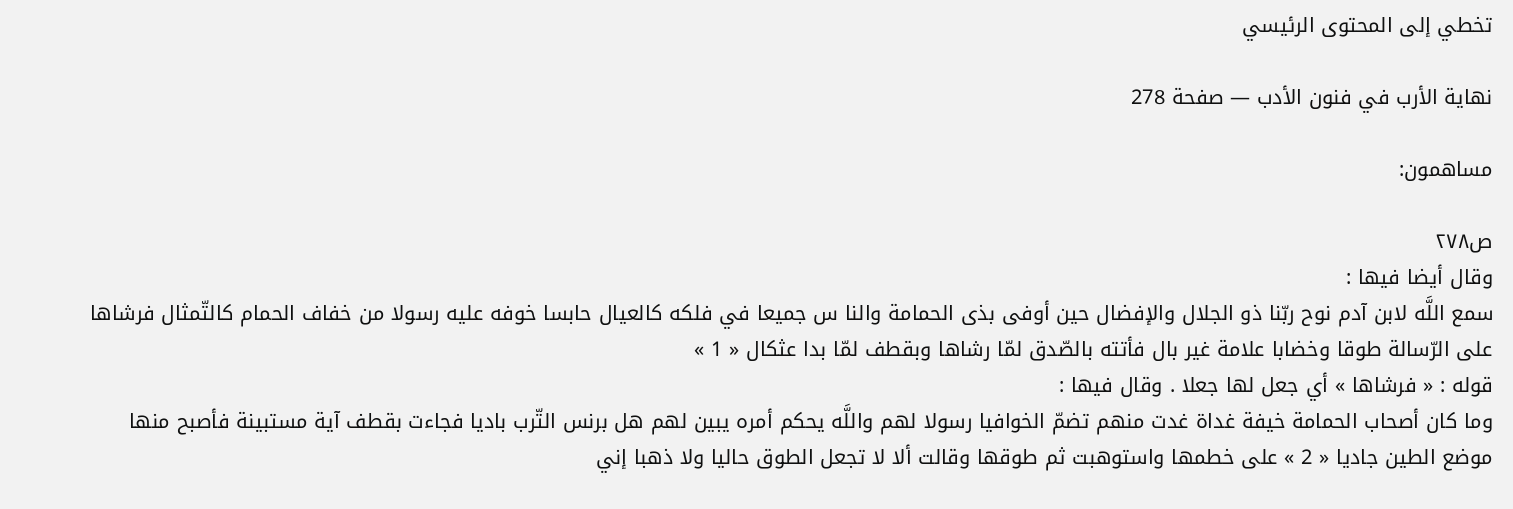تخطي إلى المحتوى الرئيسي

نهاية الأرب في فنون الأدب — صفحة 278

مساهمون:

ص٢٧٨
وقال أيضا فيها :
سمع اللَّه لابن آدم نوح ربّنا ذو الجلال والإفضال حين أوفى بذى الحمامة والنا س جميعا في فلكه كالعيال حابسا خوفه عليه رسولا من خفاف الحمام كالتّمثال فرشاها على الرّسالة طوقا وخضابا علامة غير بال فأتته بالصّدق لمّا رشاها وبقطف لمّا بدا عثكال « 1 »
قوله : « فرشاها » أي جعل لها جعلا . وقال فيها :
وما كان أصحاب الحمامة خيفة غداة غدت منهم تضمّ الخوافيا رسولا لهم واللَّه يحكم أمره يبين لهم هل برنس التّرب باديا فجاءت بقطف آية مستبينة فأصبح منها موضع الطين جاديا « 2 » على خطمها واستوهبت ثم طوقها وقالت ألا لا تجعل الطوق حاليا ولا ذهبا إني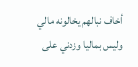أخاف نبالهم يخالونه مالي وليس بماليا وزدني على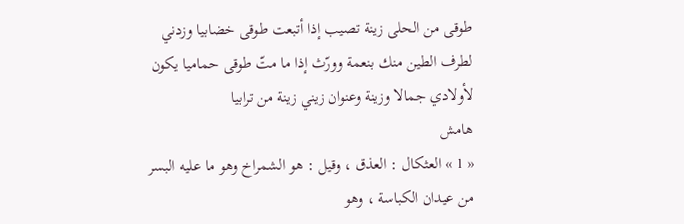طوقى من الحلى زينة تصيب إذا أتبعت طوقى خضابيا وزدني لطرف الطين منك بنعمة وورّث إذا ما متّ طوقى حماميا يكون لأولادي جمالا وزينة وعنوان زيني زينة من ترابيا
هامش
« 1 » العثكال : العذق ، وقيل : هو الشمراخ وهو ما عليه البسر من عيدان الكباسة ، وهو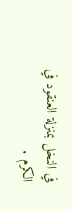في النخل بمنزلة العنقود في الكرم .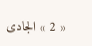« 2 » الجادى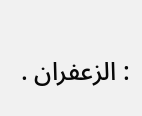: الزعفران .